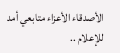الأصدقاء الأعزاء متابعي أمد للإعلام ..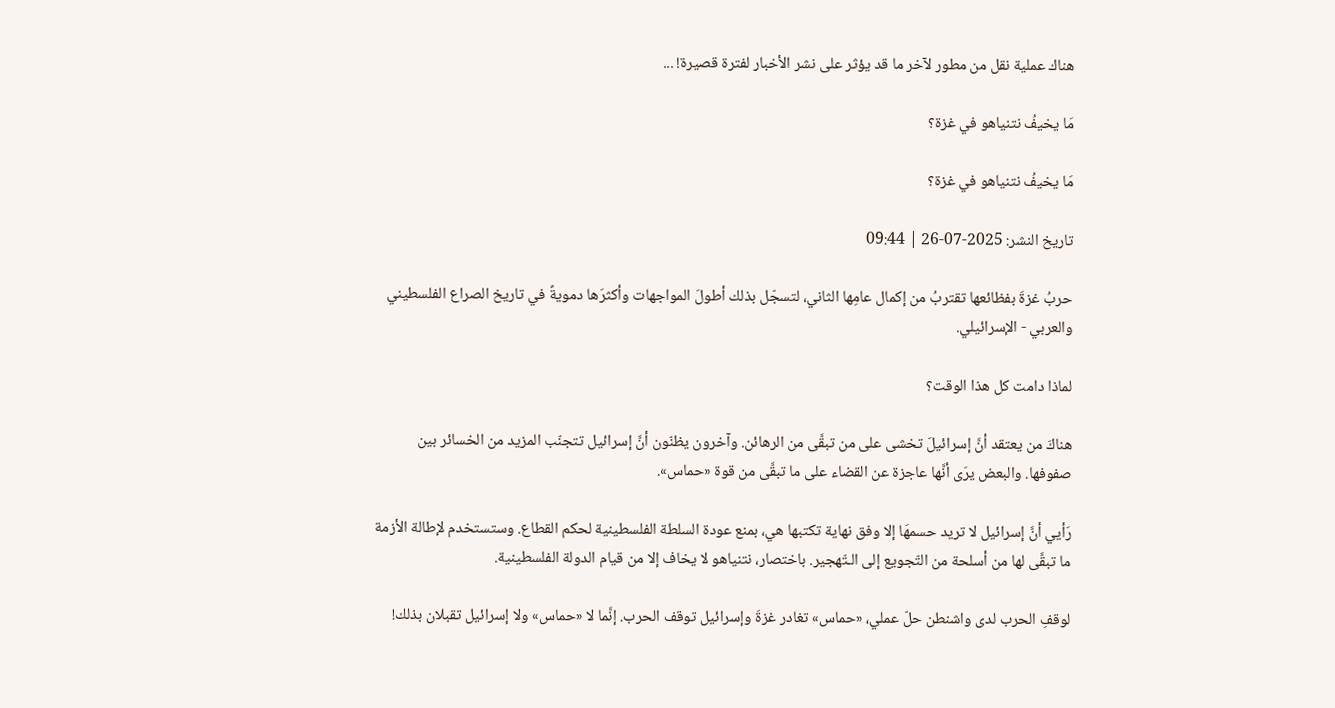هناك عملية نقل من مطور لآخر ما قد يؤثر على نشر الأخبار لفترة قصيرة! ...

مَا يخيفُ نتنياهو في غزة؟

مَا يخيفُ نتنياهو في غزة؟

تاريخ النشر: 2025-07-26 | 09:44

حربُ غزةَ بفظائعها تقتربُ من إكمال عامِها الثاني، لتسجّل بذلك أطولَ المواجهات وأكثرَها دمويةً في تاريخ الصراع الفلسطيني والعربي - الإسرائيلي.

لماذا دامت كل هذا الوقت؟

هناكَ من يعتقد أنَّ إسرائيلَ تخشى على من تبقَّى من الرهائن. وآخرون يظنّون أنَّ إسرائيل تتجنّب المزيد من الخسائر بين صفوفها. والبعض يرَى أنَّها عاجزة عن القضاء على ما تبقَّى من قوة «حماس».

رَأيي أنَّ إسرائيل لا تريد حسمهَا إلا وفق نهاية تكتبها هي، بمنع عودة السلطة الفلسطينية لحكم القطاع. وستستخدم لإطالة الأزمة ما تبقَّى لها من أسلحة من التّجويع إلى الـتّهجير. باختصار، نتنياهو لا يخاف إلا من قيام الدولة الفلسطينية.

لوقفِ الحرب لدى واشنطن حلّ عملي، «حماس» تغادر غزةَ وإسرائيل توقف الحرب. إنَّما لا «حماس» ولا إسرائيل تقبلان بذلك!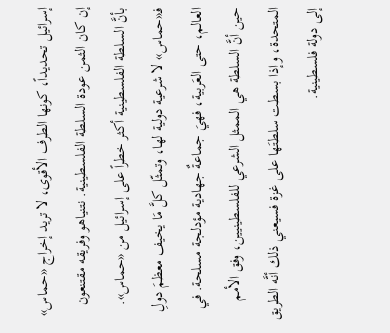إسرائيل تحديداً، كونها الطرف الأقوى، لا تريد إخراج «حماس» إن كان الثمن عودة السلطة الفلسطينية. نتنياهو وفريقه مقتنعون بأنَّ السلطة الفلسطينية أكثر خطراً على إسرائيل من «حماس». فـ«حماس» لا شرعية دولية لها، وتمثّل كلَّ مَا يخيف معظمَ دولِ العالم، حتى العَربية، فهيَ جماعةٌ جهادية مؤدلجة مسلحة. في حين أنَّ السلطة هي الممثل الشرعي للفلسطينيين، وفق الأمم المتحدة، وإذا بسطت سلطتَها على غزة فسيعني ذلك أنَّه الطريق إلى دولة فلسطينية.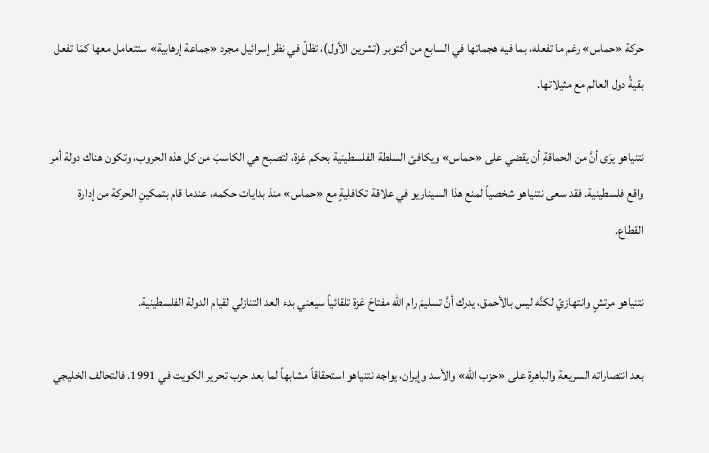حركة «حماس» رغم ما تفعله، بما فيه هجماتها في السابع من أكتوبر (تشرين الأول)، تظلّ في نظر إسرائيل مجرد «جماعة إرهابية» ستتعامل معها كمَا تفعل بقيةُ دول العالم مع مثيلاتها.

نتنياهو يرَى أنَّ من الحماقةِ أن يقضي على «حماس» ويكافئ السلطة الفلسطينية بحكم غزة، لتصبح هي الكاسبَ من كل هذه الحروب، وتكون هناك دولة أمر واقع فلسطينية. فقد سعى نتنياهو شخصياً لمنع هذا السيناريو في علاقة تكافليةٍ مع «حماس» منذ بدايات حكمه، عندما قام بتمكينِ الحركة من إدارة القطاع.

نتنياهو مرتشٍ وانتهازيّ لكنَّه ليس بالأحمق، يدرك أنَّ تسليمَ رام الله مفتاحَ غزة تلقائياً سيعني بدء العد التنازلي لقيام الدولة الفلسطينية.

بعد انتصاراته السريعة والباهرة على «حزب الله» والأسد وإيران، يواجه نتنياهو استحقاقاً مشابهاً لما بعد حرب تحرير الكويت في 1991. فالتحالف الخليجي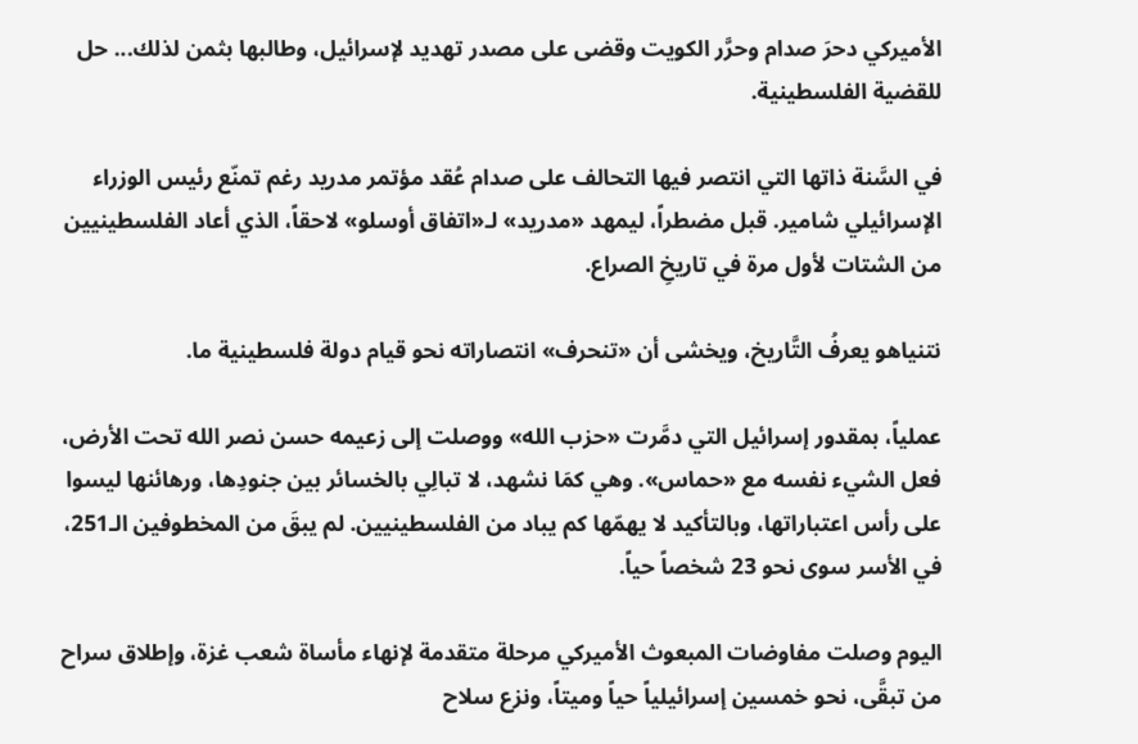الأميركي دحرَ صدام وحرَّر الكويت وقضى على مصدر تهديد لإسرائيل، وطالبها بثمن لذلك... حل للقضية الفلسطينية.

في السَّنة ذاتها التي انتصر فيها التحالف على صدام عُقد مؤتمر مدريد رغم تمنّع رئيس الوزراء الإسرائيلي شامير. قبل مضطراً، ليمهد «مدريد» لـ«اتفاق أوسلو» لاحقاً، الذي أعاد الفلسطينيين من الشتات لأول مرة في تاريخِ الصراع.

نتنياهو يعرفُ التَّاريخ، ويخشى أن «تنحرف» انتصاراته نحو قيام دولة فلسطينية ما.

عملياً، بمقدور إسرائيل التي دمَّرت «حزب الله» ووصلت إلى زعيمه حسن نصر الله تحت الأرض، فعل الشيء نفسه مع «حماس». وهي كمَا نشهد، لا تبالِي بالخسائر بين جنودِها، ورهائنها ليسوا على رأس اعتباراتها، وبالتأكيد لا يهمّها كم يباد من الفلسطينيين. لم يبقَ من المخطوفين الـ251، في الأسر سوى نحو 23 شخصاً حياً.

اليوم وصلت مفاوضات المبعوث الأميركي مرحلة متقدمة لإنهاء مأساة شعب غزة، وإطلاق سراح من تبقَّى، نحو خمسين إسرائيلياً حياً وميتاً، ونزع سلاح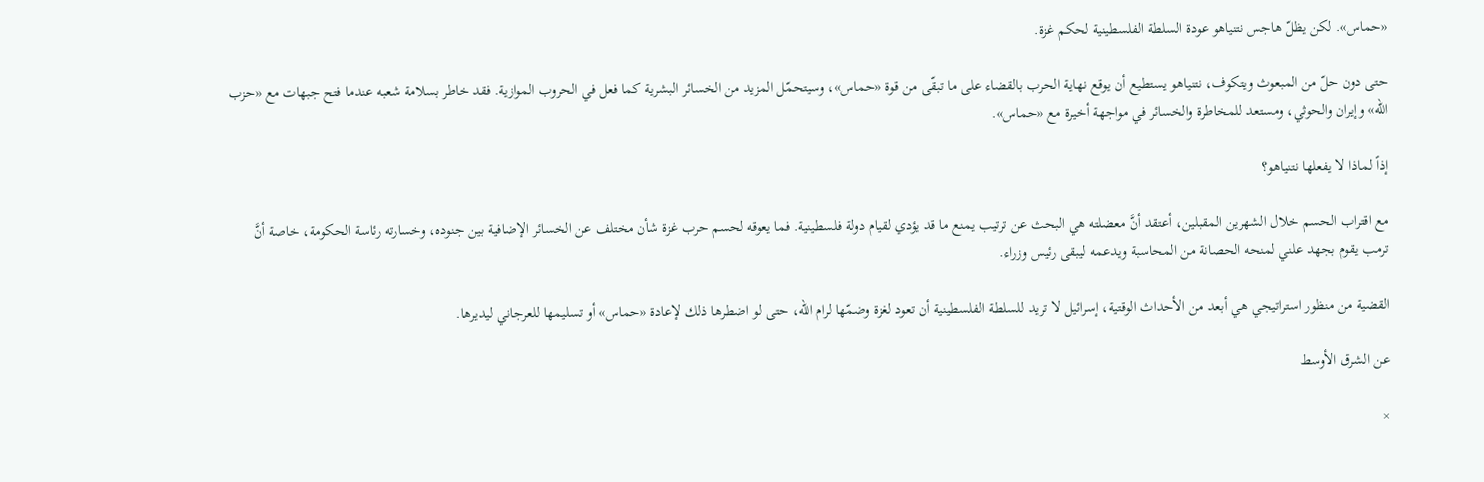«حماس». لكن يظلّ هاجس نتنياهو عودة السلطة الفلسطينية لحكم غزة.

حتى دون حلّ من المبعوث ويتكوف، نتنياهو يستطيع أن يوقع نهاية الحرب بالقضاء على ما تبقّى من قوة «حماس»، وسيتحمّل المزيد من الخسائر البشرية كما فعل في الحروب الموازية. فقد خاطر بسلامة شعبه عندما فتح جبهات مع «حزب الله» وإيران والحوثي، ومستعد للمخاطرة والخسائر في مواجهة أخيرة مع «حماس».

إذاً لماذا لا يفعلها نتنياهو؟

مع اقتراب الحسم خلال الشهرين المقبلين، أعتقد أنَّ معضلته هي البحث عن ترتيب يمنع ما قد يؤدي لقيام دولة فلسطينية. فما يعوقه لحسم حرب غزة شأن مختلف عن الخسائر الإضافية بين جنوده، وخسارته رئاسة الحكومة، خاصة أنَّ ترمب يقوم بجهد علني لمنحه الحصانة من المحاسبة ويدعمه ليبقى رئيس وزراء.

القضية من منظور استراتيجي هي أبعد من الأحداث الوقتية، إسرائيل لا تريد للسلطة الفلسطينية أن تعود لغزة وضمّها لرام الله، حتى لو اضطرها ذلك لإعادة «حماس» أو تسليمها للعرجاني ليديرها.

عن الشرق الأوسط

×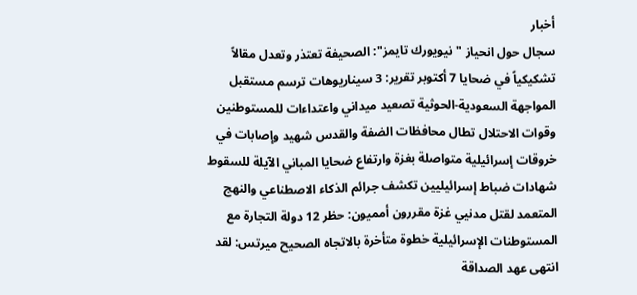أخبار
سجال حول انحياز "نيويورك تايمز": الصحيفة تعتذر وتعدل مقالاً تشكيكياً في ضحايا 7 أكتوبر تقرير: 3 سيناريوهات ترسم مستقبل المواجهة السعودية-الحوثية تصعيد ميداني واعتداءات للمستوطنين وقوات الاحتلال تطال محافظات الضفة والقدس شهيد وإصابات في خروقات إسرائيلية متواصلة بغزة وارتفاع ضحايا المباني الآيلة للسقوط شهادات ضباط إسرائيليين تكشف جرائم الذكاء الاصطناعي والنهج المتعمد لقتل مدنيي غزة مقررون أمميون: حظر 12 دولة التجارة مع المستوطنات الإسرائيلية خطوة متأخرة بالاتجاه الصحيح ميرتس: لقد انتهى عهد الصداقة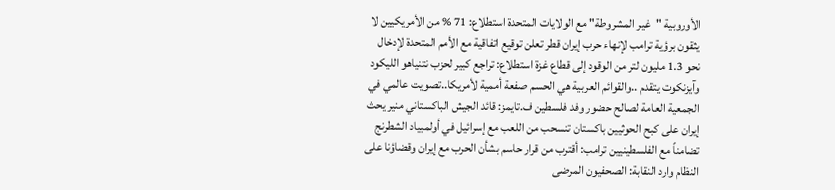الأوروبية "غير المشروطة" مع الولايات المتحدة استطلاع: 71 % من الأمريكيين لا يثقون برؤية ترامب لإنهاء حرب إيران قطر تعلن توقيع اتفاقية مع الأمم المتحدة لإدخال نحو 1.3 مليون لتر من الوقود إلى قطاع غزة استطلاع: تراجع كبير لحزب نتنياهو الليكود وآيزنكوت يتقدم ..والقوائم العربية هي الحسم صفعة أممية لأمريكا..تصويت عالمي في الجمعية العامة لصالح حضور وفد فلسطين ف.تايمز: قائد الجيش الباكستاني منير يحث إيران على كبح الحوثيين باكستان تنسحب من اللعب مع إسرائيل في أولمبياد الشطرنج  تضامناً مع الفلسطينيين ترامب: أقترب من قرار حاسم بشأن الحرب مع إيران وقضاؤنا على النظام وارد النقابة: الصحفيون المرضى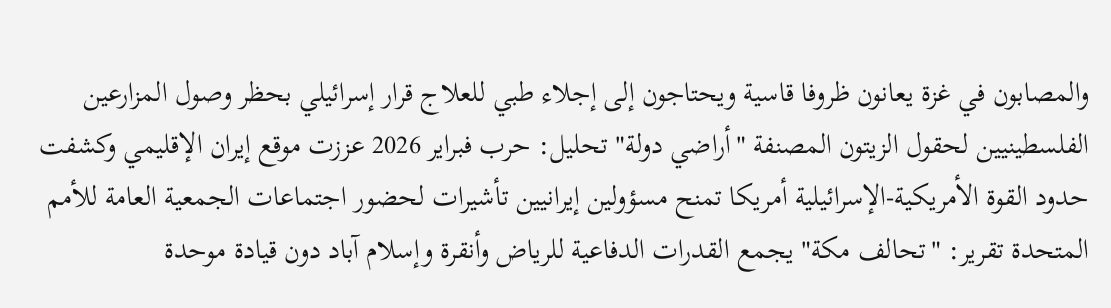والمصابون في غزة يعانون ظروفا قاسية ويحتاجون إلى إجلاء طبي للعلاج قرار إسرائيلي بحظر وصول المزارعين الفلسطينيين لحقول الزيتون المصنفة "أراضي دولة" تحليل: حرب فبراير 2026 عززت موقع إيران الإقليمي وكشفت حدود القوة الأمريكية-الإسرائيلية أمريكا تمنح مسؤولين إيرانيين تأشيرات لحضور اجتماعات الجمعية العامة للأمم المتحدة تقرير: "تحالف مكة" يجمع القدرات الدفاعية للرياض وأنقرة وإسلام آباد دون قيادة موحدة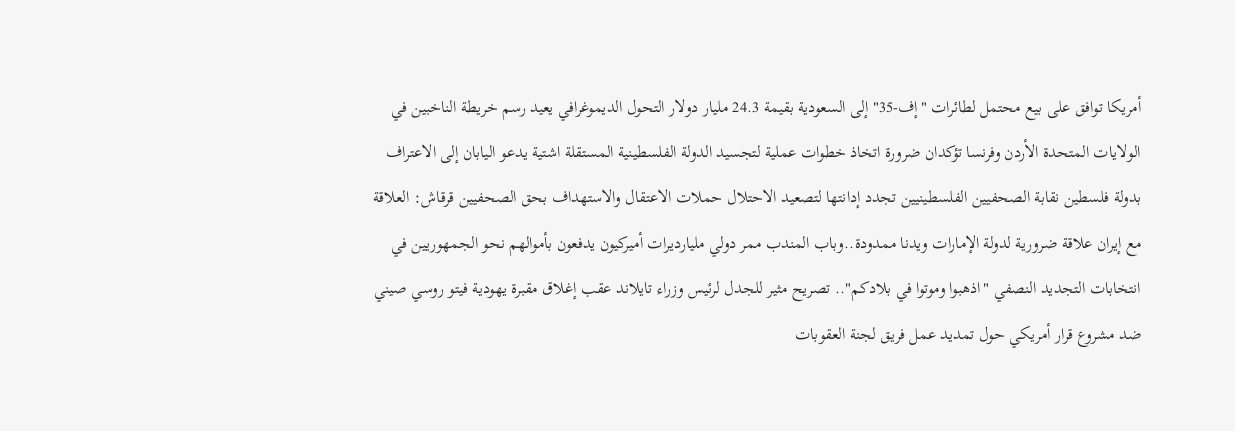أمريكا توافق على بيع محتمل لطائرات "إف-35" إلى السعودية بقيمة 24.3 مليار دولار التحول الديموغرافي يعيد رسم خريطة الناخبين في الولايات المتحدة الأردن وفرنسا تؤكدان ضرورة اتخاذ خطوات عملية لتجسيد الدولة الفلسطينية المستقلة اشتية يدعو اليابان إلى الاعتراف بدولة فلسطين نقابة الصحفيين الفلسطينيين تجدد إدانتها لتصعيد الاحتلال حملات الاعتقال والاستهداف بحق الصحفيين قرقاش: العلاقة مع إيران علاقة ضرورية لدولة الإمارات ويدنا ممدودة..وباب المندب ممر دولي مليارديرات أميركيون يدفعون بأموالهم نحو الجمهوريين في انتخابات التجديد النصفي "اذهبوا وموتوا في بلادكم".. تصريح مثير للجدل لرئيس وزراء تايلاند عقب إغلاق مقبرة يهودية فيتو روسي صيني ضد مشروع قرار أمريكي حول تمديد عمل فريق لجنة العقوبات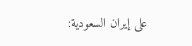على إيران السعودية: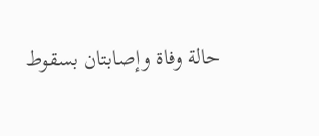حالة وفاة وإصابتان بسقوط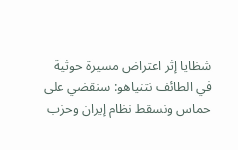شظايا إثر اعتراض مسيرة حوثية في الطائف نتنياهو: سنقضي على حماس ونسقط نظام إيران وحزب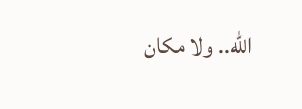الله.. ولا مكان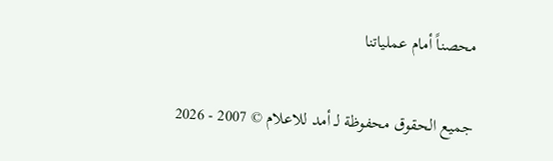محصناً أمام عملياتنا

جميع الحقوق محفوظة لـ أمد للاعلام © 2007 - 2026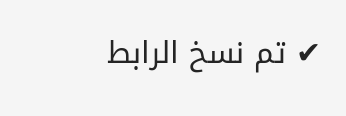✔ تم نسخ الرابط